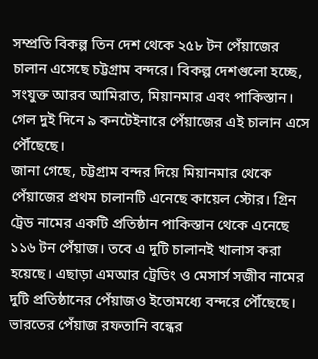সম্প্রতি বিকল্প তিন দেশ থেকে ২৫৮ টন পেঁয়াজের চালান এসেছে চট্টগ্রাম বন্দরে। বিকল্প দেশগুলো হচ্ছে, সংযুক্ত আরব আমিরাত, মিয়ানমার এবং পাকিস্তান। গেল দুই দিনে ৯ কনটেইনারে পেঁয়াজের এই চালান এসে পৌঁছেছে।
জানা গেছে, চট্টগ্রাম বন্দর দিয়ে মিয়ানমার থেকে পেঁয়াজের প্রথম চালানটি এনেছে কায়েল স্টোর। গ্রিন ট্রেড নামের একটি প্রতিষ্ঠান পাকিস্তান থেকে এনেছে ১১৬ টন পেঁয়াজ। তবে এ দুটি চালানই খালাস করা হয়েছে। এছাড়া এমআর ট্রেডিং ও মেসার্স সজীব নামের দুটি প্রতিষ্ঠানের পেঁয়াজও ইতোমধ্যে বন্দরে পৌঁছেছে।
ভারতের পেঁয়াজ রফতানি বন্ধের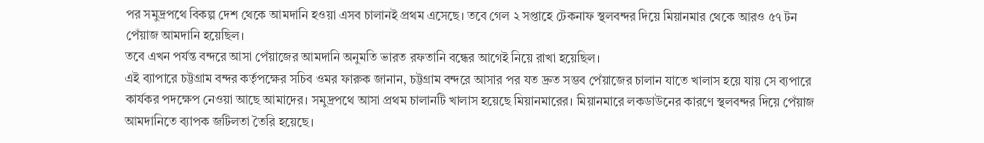পর সমুদ্রপথে বিকল্প দেশ থেকে আমদানি হওয়া এসব চালানই প্রথম এসেছে। তবে গেল ২ সপ্তাহে টেকনাফ স্থলবন্দর দিয়ে মিয়ানমার থেকে আরও ৫৭ টন পেঁয়াজ আমদানি হয়েছিল।
তবে এখন পর্যন্ত বন্দরে আসা পেঁয়াজের আমদানি অনুমতি ভারত রফতানি বন্ধের আগেই নিয়ে রাখা হয়েছিল।
এই ব্যাপারে চট্টগ্রাম বন্দর কর্তৃপক্ষের সচিব ওমর ফারুক জানান, চট্টগ্রাম বন্দরে আসার পর যত দ্রুত সম্ভব পেঁয়াজের চালান যাতে খালাস হয়ে যায় সে ব্যপারে কার্যকর পদক্ষেপ নেওয়া আছে আমাদের। সমুদ্রপথে আসা প্রথম চালানটি খালাস হয়েছে মিয়ানমারের। মিয়ানমারে লকডাউনের কারণে স্থলবন্দর দিয়ে পেঁয়াজ আমদানিতে ব্যাপক জটিলতা তৈরি হয়েছে।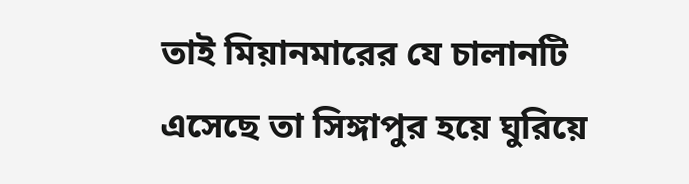তাই মিয়ানমারের যে চালানটি এসেছে তা সিঙ্গাপুর হয়ে ঘুরিয়ে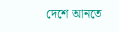দেশে আনতে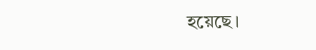হয়েছে।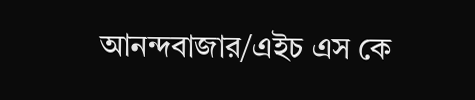আনন্দবাজার/এইচ এস কে